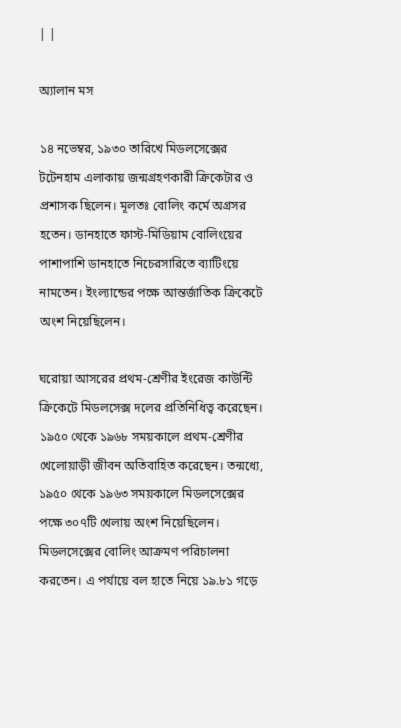| |

অ্যালান মস

১৪ নভেম্বর, ১৯৩০ তারিখে মিডলসেক্সের টটেনহাম এলাকায় জন্মগ্রহণকারী ক্রিকেটার ও প্রশাসক ছিলেন। মূলতঃ বোলিং কর্মে অগ্রসর হতেন। ডানহাতে ফাস্ট-মিডিয়াম বোলিংয়ের পাশাপাশি ডানহাতে নিচেরসারিতে ব্যাটিংয়ে নামতেন। ইংল্যান্ডের পক্ষে আন্তর্জাতিক ক্রিকেটে অংশ নিয়েছিলেন।

ঘরোয়া আসরের প্রথম-শ্রেণীর ইংরেজ কাউন্টি ক্রিকেটে মিডলসেক্স দলের প্রতিনিধিত্ব করেছেন। ১৯৫০ থেকে ১৯৬৮ সময়কালে প্রথম-শ্রেণীর খেলোয়াড়ী জীবন অতিবাহিত করেছেন। তন্মধ্যে, ১৯৫০ থেকে ১৯৬৩ সময়কালে মিডলসেক্সের পক্ষে ৩০৭টি খেলায় অংশ নিয়েছিলেন। মিডলসেক্সের বোলিং আক্রমণ পরিচালনা করতেন। এ পর্যায়ে বল হাতে নিয়ে ১৯.৮১ গড়ে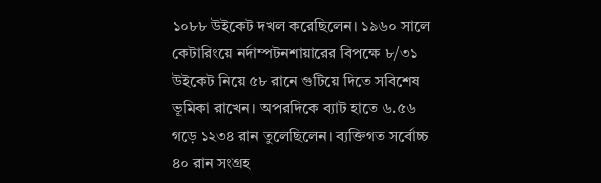১০৮৮ উইকেট দখল করেছিলেন। ১৯৬০ সালে কেটারিংয়ে নর্দাম্পটনশায়ারের বিপক্ষে ৮/৩১ উইকেট নিয়ে ৫৮ রানে গুটিয়ে দিতে সবিশেষ ভূমিকা রাখেন। অপরদিকে ব্যাট হাতে ৬.৫৬ গড়ে ১২৩৪ রান তুলেছিলেন। ব্যক্তিগত সর্বোচ্চ ৪০ রান সংগ্রহ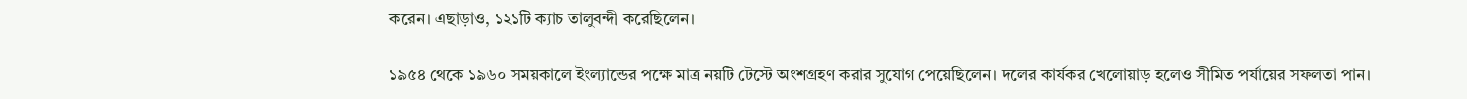করেন। এছাড়াও, ১২১টি ক্যাচ তালুবন্দী করেছিলেন।

১৯৫৪ থেকে ১৯৬০ সময়কালে ইংল্যান্ডের পক্ষে মাত্র নয়টি টেস্টে অংশগ্রহণ করার সুযোগ পেয়েছিলেন। দলের কার্যকর খেলোয়াড় হলেও সীমিত পর্যায়ের সফলতা পান।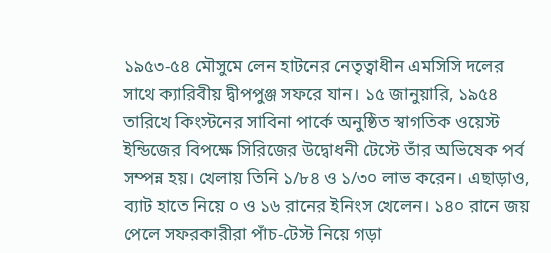১৯৫৩-৫৪ মৌসুমে লেন হাটনের নেতৃত্বাধীন এমসিসি দলের সাথে ক্যারিবীয় দ্বীপপুঞ্জ সফরে যান। ১৫ জানুয়ারি, ১৯৫৪ তারিখে কিংস্টনের সাবিনা পার্কে অনুষ্ঠিত স্বাগতিক ওয়েস্ট ইন্ডিজের বিপক্ষে সিরিজের উদ্বোধনী টেস্টে তাঁর অভিষেক পর্ব সম্পন্ন হয়। খেলায় তিনি ১/৮৪ ও ১/৩০ লাভ করেন। এছাড়াও, ব্যাট হাতে নিয়ে ০ ও ১৬ রানের ইনিংস খেলেন। ১৪০ রানে জয় পেলে সফরকারীরা পাঁচ-টেস্ট নিয়ে গড়া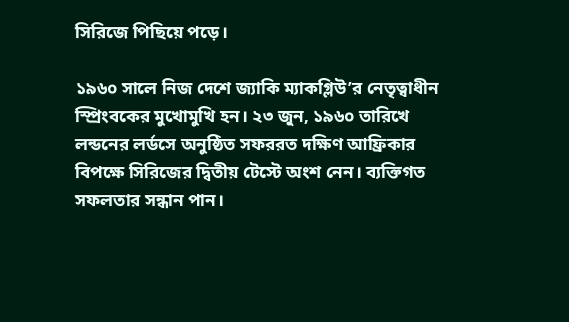সিরিজে পিছিয়ে পড়ে।

১৯৬০ সালে নিজ দেশে জ্যাকি ম্যাকগ্লিউ’র নেতৃত্বাধীন স্প্রিংবকের মুখোমুখি হন। ২৩ জুন, ১৯৬০ তারিখে লন্ডনের লর্ডসে অনুষ্ঠিত সফররত দক্ষিণ আফ্রিকার বিপক্ষে সিরিজের দ্বিতীয় টেস্টে অংশ নেন। ব্যক্তিগত সফলতার সন্ধান পান।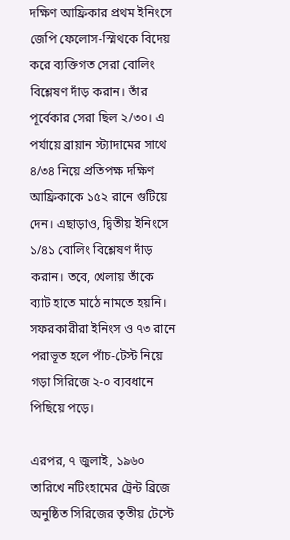দক্ষিণ আফ্রিকার প্রথম ইনিংসে জেপি ফেলোস-স্মিথকে বিদেয় করে ব্যক্তিগত সেরা বোলিং বিশ্লেষণ দাঁড় করান। তাঁর পূর্বেকার সেরা ছিল ২/৩০। এ পর্যায়ে ব্রায়ান স্ট্যাদামের সাথে ৪/৩৪ নিয়ে প্রতিপক্ষ দক্ষিণ আফ্রিকাকে ১৫২ রানে গুটিয়ে দেন। এছাড়াও, দ্বিতীয় ইনিংসে ১/৪১ বোলিং বিশ্লেষণ দাঁড় করান। তবে, খেলায় তাঁকে ব্যাট হাতে মাঠে নামতে হয়নি। সফরকারীরা ইনিংস ও ৭৩ রানে পরাভূত হলে পাঁচ-টেস্ট নিয়ে গড়া সিরিজে ২-০ ব্যবধানে পিছিয়ে পড়ে।

এরপর, ৭ জুলাই, ১৯৬০ তারিখে নটিংহামের ট্রেন্ট ব্রিজে অনুষ্ঠিত সিরিজের তৃতীয় টেস্টে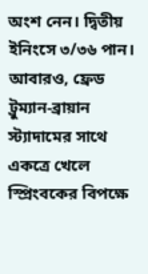অংশ নেন। দ্বিতীয় ইনিংসে ৩/৩৬ পান। আবারও, ফ্রেড ট্রুম্যান-ব্রায়ান স্ট্যাদামের সাথে একত্রে খেলে স্প্রিংবকের বিপক্ষে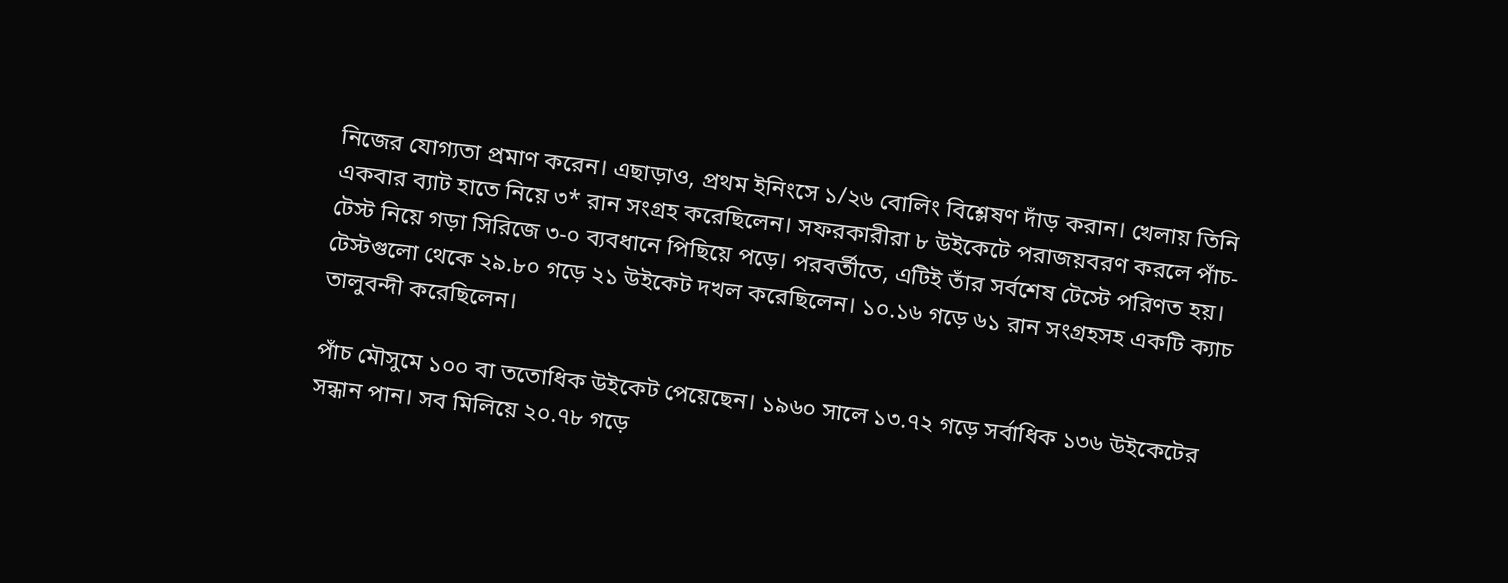নিজের যোগ্যতা প্রমাণ করেন। এছাড়াও, প্রথম ইনিংসে ১/২৬ বোলিং বিশ্লেষণ দাঁড় করান। খেলায় তিনি একবার ব্যাট হাতে নিয়ে ৩* রান সংগ্রহ করেছিলেন। সফরকারীরা ৮ উইকেটে পরাজয়বরণ করলে পাঁচ-টেস্ট নিয়ে গড়া সিরিজে ৩-০ ব্যবধানে পিছিয়ে পড়ে। পরবর্তীতে, এটিই তাঁর সর্বশেষ টেস্টে পরিণত হয়। টেস্টগুলো থেকে ২৯.৮০ গড়ে ২১ উইকেট দখল করেছিলেন। ১০.১৬ গড়ে ৬১ রান সংগ্রহসহ একটি ক্যাচ তালুবন্দী করেছিলেন।

পাঁচ মৌসুমে ১০০ বা ততোধিক উইকেট পেয়েছেন। ১৯৬০ সালে ১৩.৭২ গড়ে সর্বাধিক ১৩৬ উইকেটের সন্ধান পান। সব মিলিয়ে ২০.৭৮ গড়ে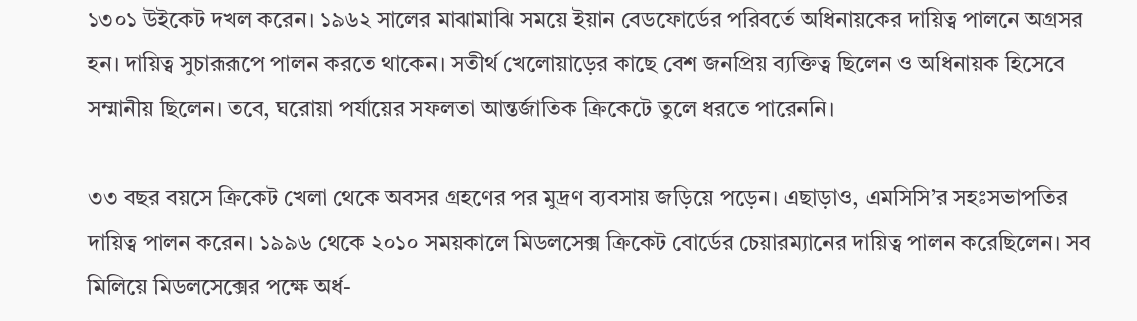১৩০১ উইকেট দখল করেন। ১৯৬২ সালের মাঝামাঝি সময়ে ইয়ান বেডফোর্ডের পরিবর্তে অধিনায়কের দায়িত্ব পালনে অগ্রসর হন। দায়িত্ব সুচারূরূপে পালন করতে থাকেন। সতীর্থ খেলোয়াড়ের কাছে বেশ জনপ্রিয় ব্যক্তিত্ব ছিলেন ও অধিনায়ক হিসেবে সম্মানীয় ছিলেন। তবে, ঘরোয়া পর্যায়ের সফলতা আন্তর্জাতিক ক্রিকেটে তুলে ধরতে পারেননি।

৩৩ বছর বয়সে ক্রিকেট খেলা থেকে অবসর গ্রহণের পর মুদ্রণ ব্যবসায় জড়িয়ে পড়েন। এছাড়াও, এমসিসি’র সহঃসভাপতির দায়িত্ব পালন করেন। ১৯৯৬ থেকে ২০১০ সময়কালে মিডলসেক্স ক্রিকেট বোর্ডের চেয়ারম্যানের দায়িত্ব পালন করেছিলেন। সব মিলিয়ে মিডলসেক্সের পক্ষে অর্ধ-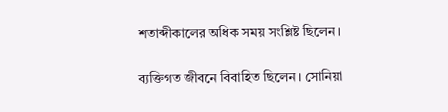শতাব্দীকালের অধিক সময় সংশ্লিষ্ট ছিলেন।

ব্যক্তিগত জীবনে বিবাহিত ছিলেন। সোনিয়া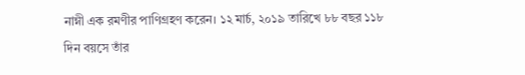নাম্নী এক রমণীর পাণিগ্রহণ করেন। ১২ মার্চ, ২০১৯ তারিখে ৮৮ বছর ১১৮ দিন বয়সে তাঁর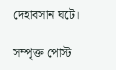দেহাবসান ঘটে।

সম্পৃক্ত পোস্ট